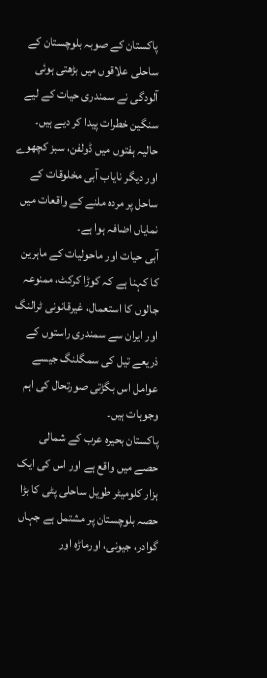پاکستان کے صوبہ بلوچستان کے ساحلی علاقوں میں بڑھتی ہوئی آلودگی نے سمندری حیات کے لیے سنگین خطرات پیدا کر دیے ہیں۔ حالیہ ہفتوں میں ڈولفن، سبز کچھوے اور دیگر نایاب آبی مخلوقات کے ساحل پر مردہ ملنے کے واقعات میں نمایاں اضافہ ہوا ہے۔
آبی حیات اور ماحولیات کے ماہرین کا کہنا ہے کہ کوڑا کرکٹ، ممنوعہ جالوں کا استعمال، غیرقانونی ٹرالنگ اور ایران سے سمندری راستوں کے ذریعے تیل کی سمگلنگ جیسے عوامل اس بگڑتی صورتحال کی اہم وجوہات ہیں۔
پاکستان بحیرہ عرب کے شمالی حصے میں واقع ہے اور اس کی ایک ہزار کلومیٹر طویل ساحلی پٹی کا بڑا حصہ بلوچستان پر مشتمل ہے جہاں گوادر، جیونی، اورماڑہ اور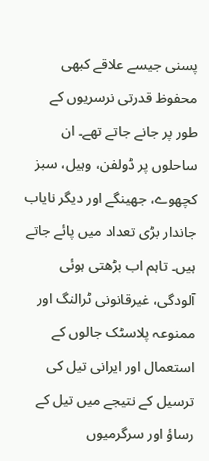پسنی جیسے علاقے کبھی محفوظ قدرتی نرسریوں کے طور پر جانے جاتے تھے۔ ان ساحلوں پر ڈولفن، وہیل، سبز کچھوے، جھینگے اور دیگر نایاب جاندار بڑی تعداد میں پائے جاتے ہیں۔ تاہم اب بڑھتی ہوئی آلودگی، غیرقانونی ٹرالنگ اور ممنوعہ پلاسٹک جالوں کے استعمال اور ایرانی تیل کی ترسیل کے نتیجے میں تیل کے رساؤ اور سرگرمیوں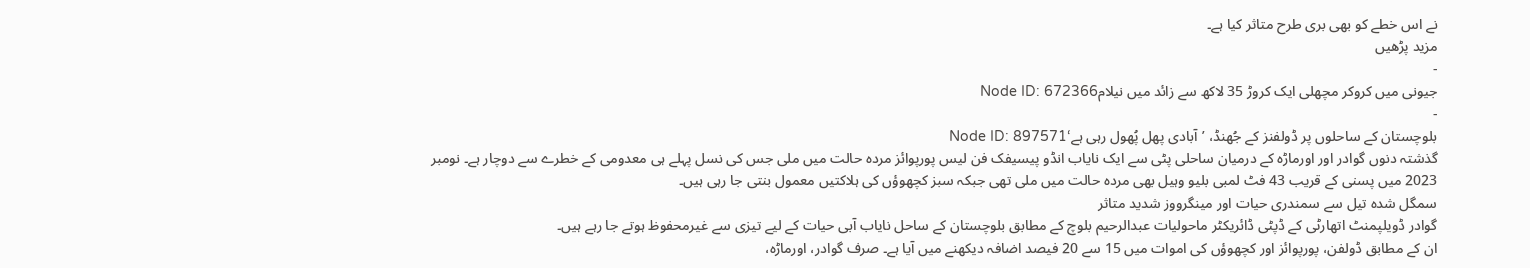نے اس خطے کو بھی بری طرح متاثر کیا ہے۔
مزید پڑھیں
-
جیونی میں کروکر مچھلی ایک کروڑ 35 لاکھ سے زائد میں نیلامNode ID: 672366
-
بلوچستان کے ساحلوں پر ڈولفنز کے جُھنڈ، ’آبادی پھل پُھول رہی ہے‘Node ID: 897571
گذشتہ دنوں گوادر اور اورماڑہ کے درمیان ساحلی پٹی سے ایک نایاب انڈو پیسیفک فن لیس پورپوائز مردہ حالت میں ملی جس کی نسل پہلے ہی معدومی کے خطرے سے دوچار ہے۔ نومبر 2023 میں پسنی کے قریب 43 فٹ لمبی بلیو وہیل بھی مردہ حالت میں ملی تھی جبکہ سبز کچھوؤں کی ہلاکتیں معمول بنتی جا رہی ہیں۔
سمگل شدہ تیل سے سمندری حیات اور مینگرووز شدید متاثر
گوادر ڈویلپمنٹ اتھارٹی کے ڈپٹی ڈائریکٹر ماحولیات عبدالرحیم بلوچ کے مطابق بلوچستان کے ساحل نایاب آبی حیات کے لیے تیزی سے غیرمحفوظ ہوتے جا رہے ہیں۔
ان کے مطابق ڈولفن، پورپوائز اور کچھوؤں کی اموات میں 15 سے 20 فیصد اضافہ دیکھنے میں آیا ہے۔ صرف گوادر، اورماڑہ،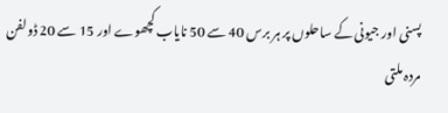پسنی اور جیونی کے ساحلوں پر ہر برس 40 سے 50 نایاب کچھوے اور 15 سے 20 ڈولفن مردہ ملتی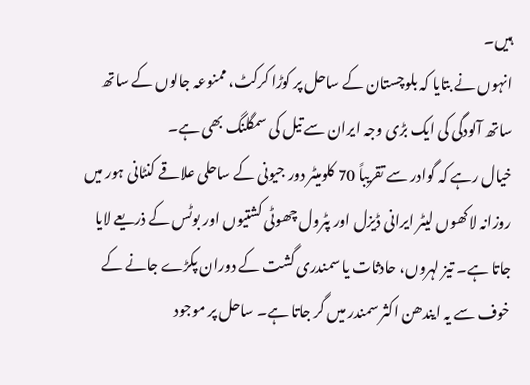ہیں۔
انہوں نے بتایا کہ بلوچستان کے ساحل پر کوڑا کرکٹ، ممنوعہ جالوں کے ساتھ ساتھ آلودگی کی ایک بڑی وجہ ایران سے تیل کی سمگلنگ بھی ہے۔
خیال رہے کہ گوادر سے تقریباً 70 کلومیٹر دور جیونی کے ساحلی علاقے کنٹانی ہور میں روزانہ لاکھوں لیٹر ایرانی ڈیزل اور پٹرول چھوٹی کشتیوں اور بوٹس کے ذریعے لایا جاتا ہے۔ تیز لہروں، حادثات یا سمندری گشت کے دوران پکڑے جانے کے خوف سے یہ ایندھن اکثر سمندر میں گر جاتا ہے۔ ساحل پر موجود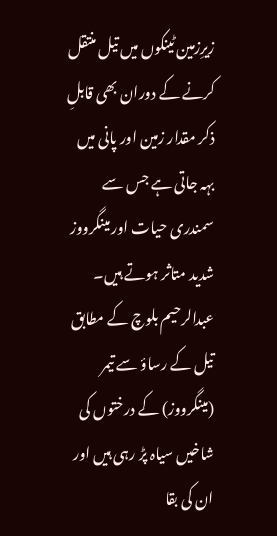زیرِزمین ٹینکوں میں تیل منتقل کرنے کے دوران بھی قابلِ ذکر مقدار زمین اور پانی میں بہہ جاتی ہے جس سے سمندری حیات اور مینگرووز شدید متاثر ہوتے ہیں۔
عبدالرحیم بلوچ کے مطابق تیل کے رساؤ سے تیمر (مینگرووز) کے درختوں کی شاخیں سیاہ پڑ رہی ہیں اور ان کی بقا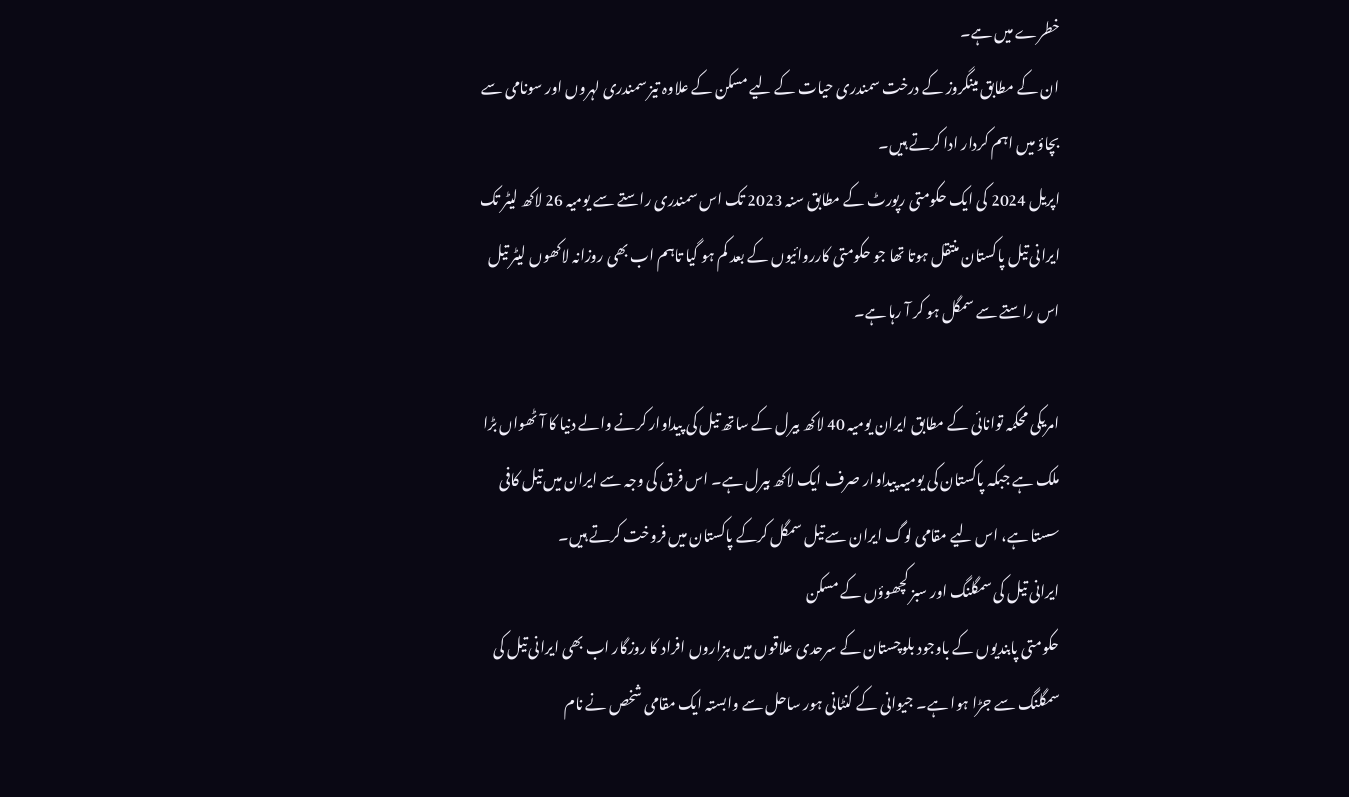خطرے میں ہے۔
ان کے مطابق مینگروز کے درخت سمندری حیات کے لیے مسکن کے علاوہ تیز سمندری لہروں اور سونامی سے بچاؤ میں اہم کردار ادا کرتے ہیں۔
اپریل 2024 کی ایک حکومتی رپورٹ کے مطابق سنہ 2023 تک اس سمندری راستے سے یومیہ 26 لاکھ لیٹر تک ایرانی تیل پاکستان منتقل ہوتا تھا جو حکومتی کارروائیوں کے بعد کم ہو گیا تاہم اب بھی روزانہ لاکھوں لیٹر تیل اس راستے سے سمگل ہو کر آ رہا ہے۔

امریکی محکمہ توانائی کے مطابق ایران یومیہ 40 لاکھ بیرل کے ساتھ تیل کی پیداوار کرنے والے دنیا کا آٹھواں بڑا ملک ہے جبکہ پاکستان کی یومیہ پیداوار صرف ایک لاکھ بیرل ہے۔ اس فرق کی وجہ سے ایران میں تیل کافی سستا ہے، اس لیے مقامی لوگ ایران سے تیل سمگل کرکے پاکستان میں فروخت کرتے ہیں۔
ایرانی تیل کی سمگلنگ اور سبز کچھوؤں کے مسکن
حکومتی پابندیوں کے باوجود بلوچستان کے سرحدی علاقوں میں ہزاروں افراد کا روزگار اب بھی ایرانی تیل کی سمگلنگ سے جڑا ہوا ہے۔ جیوانی کے کنٹانی ہور ساحل سے وابستہ ایک مقامی شخص نے نام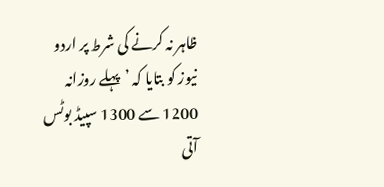ظاہر نہ کرنے کی شرط پر اردو نیوز کو بتایا کہ ’پہلے روزانہ 1200 سے 1300 سپیڈ بوٹس آتی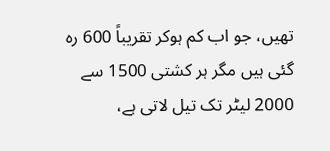تھیں، جو اب کم ہوکر تقریباً 600 رہ گئی ہیں مگر ہر کشتی 1500 سے 2000 لیٹر تک تیل لاتی ہے،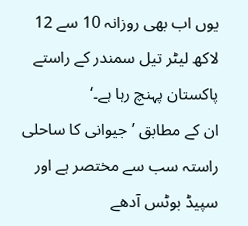یوں اب بھی روزانہ 10 سے 12 لاکھ لیٹر تیل سمندر کے راستے پاکستان پہنچ رہا ہے۔‘
ان کے مطابق ’جیوانی کا ساحلی راستہ سب سے مختصر ہے اور سپیڈ بوٹس آدھے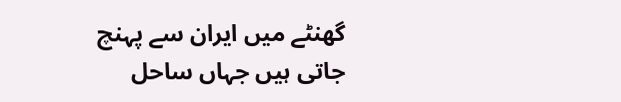گھنٹے میں ایران سے پہنچ جاتی ہیں جہاں ساحل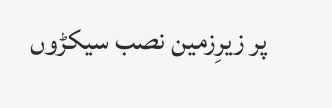پر زیرِزمین نصب سیکڑوں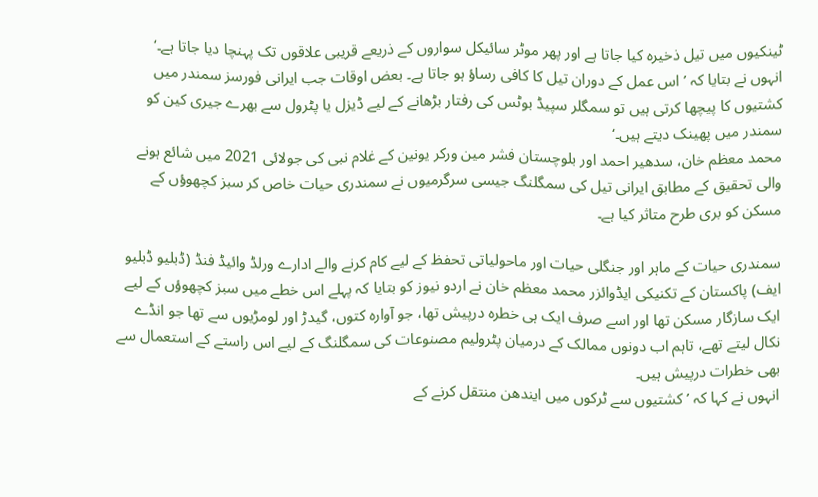ٹینکیوں میں تیل ذخیرہ کیا جاتا ہے اور پھر موٹر سائیکل سواروں کے ذریعے قریبی علاقوں تک پہنچا دیا جاتا ہے۔‘
انہوں نے بتایا کہ ’اس عمل کے دوران تیل کا کافی رساؤ ہو جاتا ہے۔ بعض اوقات جب ایرانی فورسز سمندر میں کشتیوں کا پیچھا کرتی ہیں تو سمگلر سپیڈ بوٹس کی رفتار بڑھانے کے لیے ڈیزل یا پٹرول سے بھرے جیری کین کو سمندر میں پھینک دیتے ہیں۔‘
محمد معظم خان، سدھیر احمد اور بلوچستان فشر مین ورکر یونین کے غلام نبی کی جولائی 2021 میں شائع ہونے والی تحقیق کے مطابق ایرانی تیل کی سمگلنگ جیسی سرگرمیوں نے سمندری حیات خاص کر سبز کچھوؤں کے مسکن کو بری طرح متاثر کیا ہے۔

سمندری حیات کے ماہر اور جنگلی حیات اور ماحولیاتی تحفظ کے لیے کام کرنے والے ادارے ورلڈ وائیڈ فنڈ (ڈبلیو ڈبلیو ایف) پاکستان کے تکنیکی ایڈوائزر محمد معظم خان نے اردو نیوز کو بتایا کہ پہلے اس خطے میں سبز کچھوؤں کے لیے ایک سازگار مسکن تھا اور اسے صرف ایک ہی خطرہ درپیش تھا، جو آوارہ کتوں، گیدڑ اور لومڑیوں سے تھا جو انڈے نکال لیتے تھے، تاہم اب دونوں ممالک کے درمیان پٹرولیم مصنوعات کی سمگلنگ کے لیے اس راستے کے استعمال سے بھی خطرات درپیش ہیں۔
انہوں نے کہا کہ ’کشتیوں سے ٹرکوں میں ایندھن منتقل کرنے کے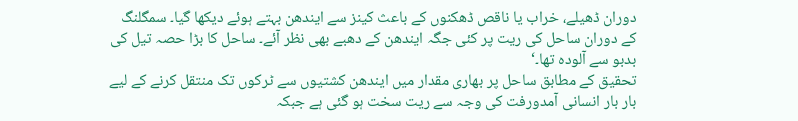دوران ڈھیلے، خراب یا ناقص ڈھکنوں کے باعث کینز سے ایندھن بہتے ہوئے دیکھا گیا۔ سمگلنگ کے دوران ساحل کی ریت پر کئی جگہ ایندھن کے دھبے بھی نظر آئے۔ ساحل کا بڑا حصہ تیل کی بدبو سے آلودہ تھا۔‘
تحقیق کے مطابق ساحل پر بھاری مقدار میں ایندھن کشتیوں سے ٹرکوں تک منتقل کرنے کے لیے بار بار انسانی آمدورفت کی وجہ سے ریت سخت ہو گئی ہے جبکہ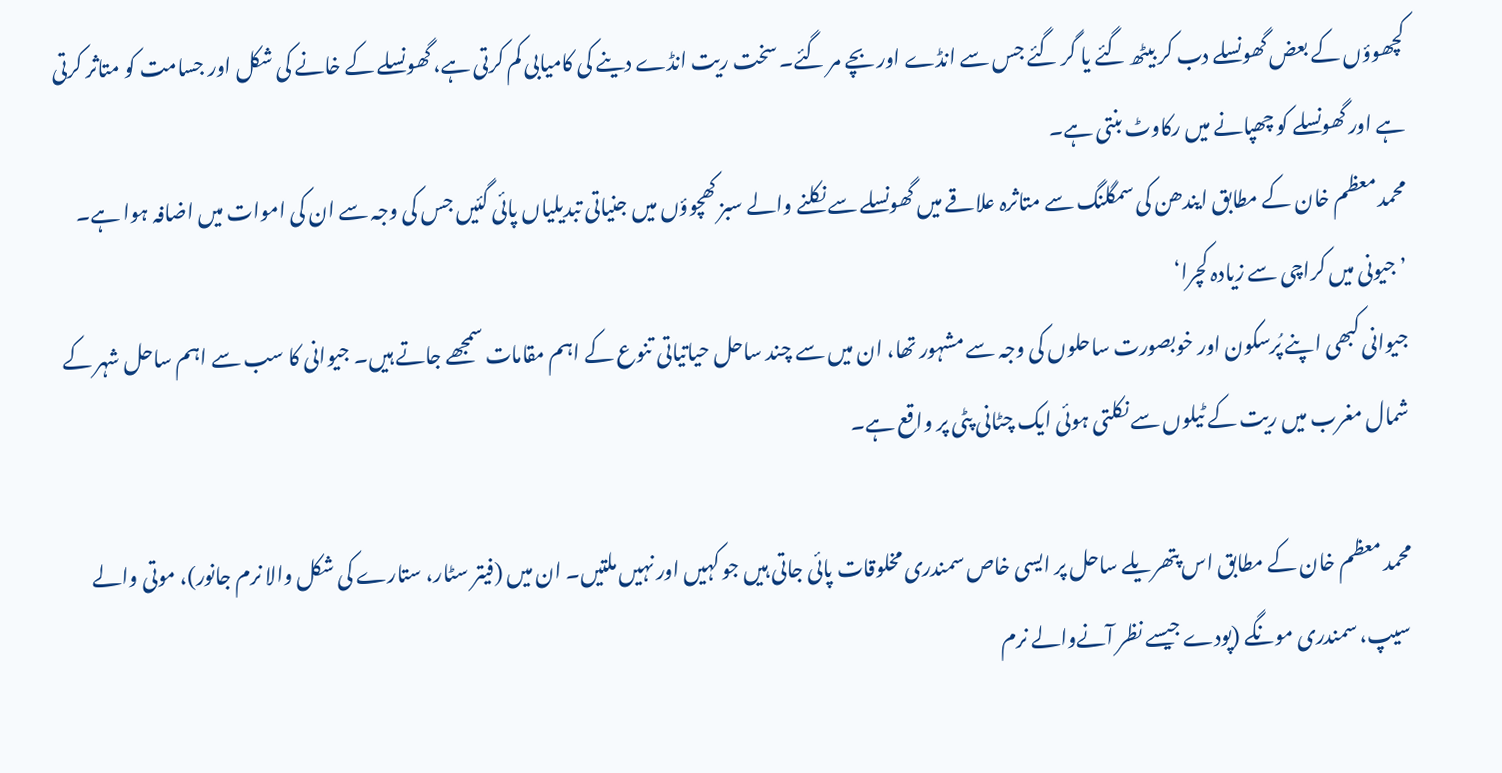کچھوؤں کے بعض گھونسلے دب کر بیٹھ گئے یا گر گئے جس سے انڈے اور بچے مر گئے۔ سخت ریت انڈے دینے کی کامیابی کم کرتی ہے، گھونسلے کے خانے کی شکل اور جسامت کو متاثر کرتی ہے اور گھونسلے کو چھپانے میں رکاوٹ بنتی ہے۔
محمد معظم خان کے مطابق ایندھن کی سمگلنگ سے متاثرہ علاقے میں گھونسلے سے نکلنے والے سبز کھچوؤں میں جنیاتی تبدیلیاں پائی گئیں جس کی وجہ سے ان کی اموات میں اضافہ ہوا ہے۔
’جیونی میں کراچی سے زیادہ کچرا‘
جیوانی کبھی اپنے پُرسکون اور خوبصورت ساحلوں کی وجہ سے مشہور تھا، ان میں سے چند ساحل حیاتیاتی تنوع کے اہم مقامات سمجھے جاتے ہیں۔ جیوانی کا سب سے اہم ساحل شہر کے شمال مغرب میں ریت کے ٹیلوں سے نکلتی ہوئی ایک چٹانی پٹی پر واقع ہے۔

محمد معظم خان کے مطابق اس پتھریلے ساحل پر ایسی خاص سمندری مخلوقات پائی جاتی ہیں جو کہیں اور نہیں ملتیں۔ ان میں (فیتر سٹار، ستارے کی شکل والا نرم جانور)، موتی والے سیپ، سمندری مونگے (پودے جیسے نظر آنےوالے نرم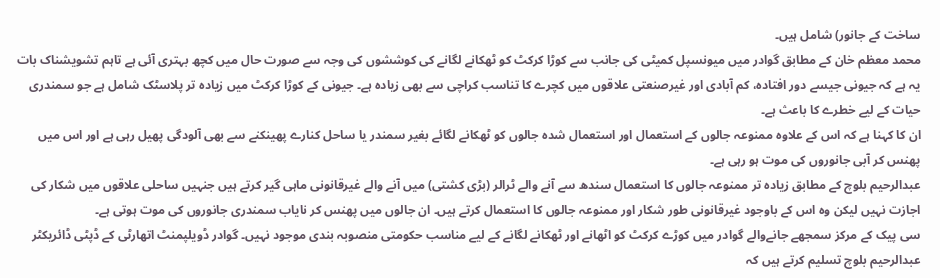ساخت کے جانور) شامل ہیں۔
محمد معظم خان کے مطابق گوادر میں میونسپل کمیٹی کی جانب سے کوڑا کرکٹ کو ٹھکانے لگانے کی کوششوں کی وجہ سے صورت حال میں کچھ بہتری آئی ہے تاہم تشویشناک بات یہ ہے کہ جیونی جیسے دور افتادہ، کم آبادی اور غیرصنعتی علاقوں میں کچرے کا تناسب کراچی سے بھی زیادہ ہے۔ جیونی کے کوڑا کرکٹ میں زیادہ تر پلاسٹک شامل ہے جو سمندری حیات کے لیے خطرے کا باعث ہے۔
ان کا کہنا ہے کہ اس کے علاوہ ممنوعہ جالوں کے استعمال اور استعمال شدہ جالوں کو ٹھکانے لگائے بغیر سمندر یا ساحل کنارے پھینکنے سے بھی آلودگی پھیل رہی ہے اور اس میں پھنس کر آبی جانوروں کی موت ہو رہی ہے۔
عبدالرحیم بلوچ کے مطابق زیادہ تر ممنوعہ جالوں کا استعمال سندھ سے آنے والے ٹرالر (بڑی کشتی) میں آنے والے غیرقانونی ماہی گیر کرتے ہیں جنہیں ساحلی علاقوں میں شکار کی اجازت نہیں لیکن وہ اس کے باوجود غیرقانونی طور شکار اور ممنوعہ جالوں کا استعمال کرتے ہیں۔ ان جالوں میں پھنس کر نایاب سمندری جانوروں کی موت ہوتی ہے۔
سی پیک کے مرکز سمجھے جانےوالے گوادر میں کوڑے کرکٹ کو اٹھانے اور ٹھکانے لگانے کے لیے مناسب حکومتی منصوبہ بندی موجود نہیں۔ گوادر ڈویلپمنٹ اتھارٹی کے ڈپٹی ڈائریکٹر عبدالرحیم بلوچ تسلیم کرتے ہیں کہ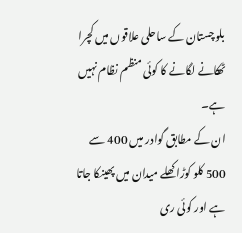بلوچستان کے ساحلی علاقوں میں کچرا ٹھکانے لگانے کا کوئی منظم نظام نہیں ہے۔
ان کے مطابق گوادر میں 400 سے 500 کلو کوڑا کھلے میدان میں پھینکا جاتا ہے اور کوئی ری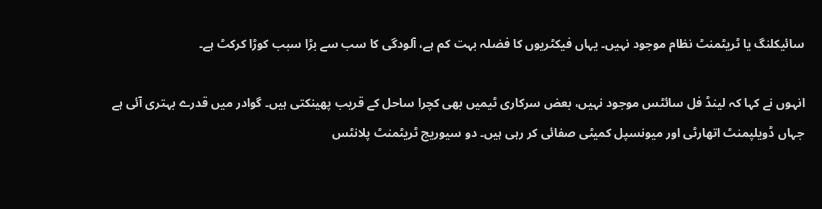سائیکلنگ یا ٹریٹمنٹ نظام موجود نہیں۔ یہاں فیکٹریوں کا فضلہ بہت کم ہے، آلودگی کا سب سے بڑا سبب کوڑا کرکٹ ہے۔

انہوں نے کہا کہ لینڈ فل سائٹس موجود نہیں، بعض سرکاری ٹیمیں بھی کچرا ساحل کے قریب پھینکتی ہیں۔ گوادر میں قدرے بہتری آئی ہے جہاں ڈویلپمنٹ اتھارٹی اور میونسپل کمیٹی صفائی کر رہی ہیں۔ دو سیوریج ٹریٹمنٹ پلانٹس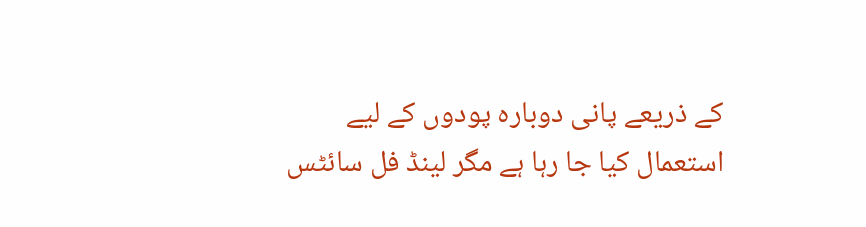کے ذریعے پانی دوبارہ پودوں کے لیے استعمال کیا جا رہا ہے مگر لینڈ فل سائٹس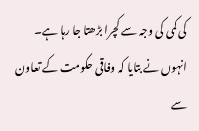کی کمی کی وجہ سے کچرا بڑھتا جا رہا ہے۔
انہوں نے بتایا کہ وفاقی حکومت کے تعاون سے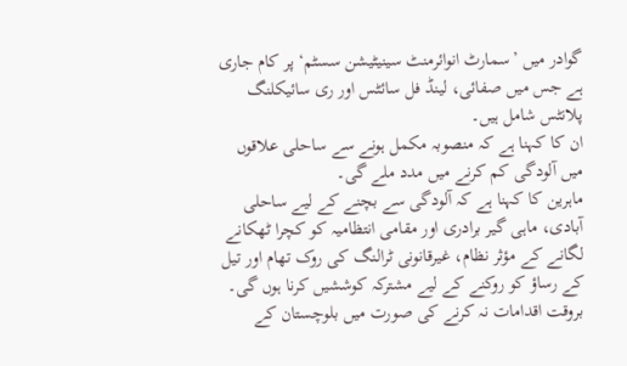گوادر میں ’سمارٹ انوائرمنٹ سینیٹیشن سسٹم‘ پر کام جاری ہے جس میں صفائی، لینڈ فل سائٹس اور ری سائیکلنگ پلانٹس شامل ہیں۔
ان کا کہنا ہے کہ منصوبہ مکمل ہونے سے ساحلی علاقوں میں آلودگی کم کرنے میں مدد ملے گی۔
ماہرین کا کہنا ہے کہ آلودگی سے بچنے کے لیے ساحلی آبادی، ماہی گیر برادری اور مقامی انتظامیہ کو کچرا ٹھکانے لگانے کے مؤثر نظام، غیرقانونی ٹرالنگ کی روک تھام اور تیل کے رساؤ کو روکنے کے لیے مشترکہ کوششیں کرنا ہوں گی۔ بروقت اقدامات نہ کرنے کی صورت میں بلوچستان کے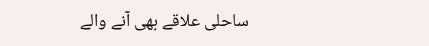ساحلی علاقے بھی آنے والے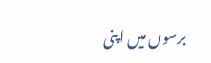برسوں میں اپنی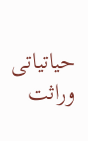حیاتیاتی وراثت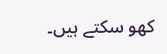کھو سکتے ہیں۔